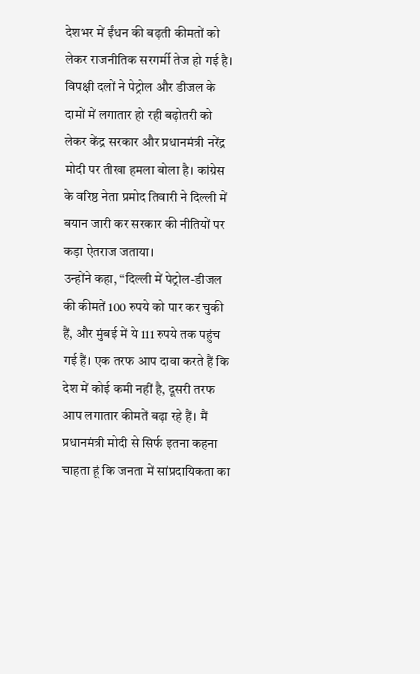देशभर में ईंधन की बढ़ती कीमतों को लेकर राजनीतिक सरगर्मी तेज हो गई है। विपक्षी दलों ने पेट्रोल और डीजल के दामों में लगातार हो रही बढ़ोतरी को लेकर केंद्र सरकार और प्रधानमंत्री नरेंद्र मोदी पर तीखा हमला बोला है। कांग्रेस के वरिष्ठ नेता प्रमोद तिवारी ने दिल्ली में बयान जारी कर सरकार की नीतियों पर कड़ा ऐतराज जताया।
उन्होंने कहा, “दिल्ली में पेट्रोल-डीजल की कीमतें 100 रुपये को पार कर चुकी हैं, और मुंबई में ये 111 रुपये तक पहुंच गई हैं। एक तरफ आप दावा करते हैं कि देश में कोई कमी नहीं है, दूसरी तरफ आप लगातार कीमतें बढ़ा रहे हैं। मैं प्रधानमंत्री मोदी से सिर्फ इतना कहना चाहता हूं कि जनता में सांप्रदायिकता का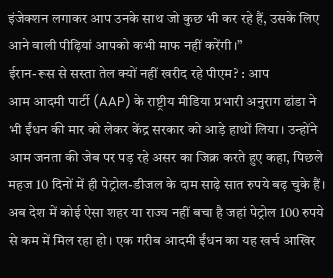इंजेक्शन लगाकर आप उनके साथ जो कुछ भी कर रहे हैं, उसके लिए आने वाली पीढ़ियां आपको कभी माफ नहीं करेंगी।”
ईरान-रूस से सस्ता तेल क्यों नहीं खरीद रहे पीएम? : आप
आम आदमी पार्टी (AAP) के राष्ट्रीय मीडिया प्रभारी अनुराग ढांडा ने भी ईंधन की मार को लेकर केंद्र सरकार को आड़े हाथों लिया। उन्होंने आम जनता की जेब पर पड़ रहे असर का जिक्र करते हुए कहा, पिछले महज 10 दिनों में ही पेट्रोल-डीजल के दाम साढ़े सात रुपये बढ़ चुके हैं। अब देश में कोई ऐसा शहर या राज्य नहीं बचा है जहां पेट्रोल 100 रुपये से कम में मिल रहा हो। एक गरीब आदमी ईंधन का यह खर्च आखिर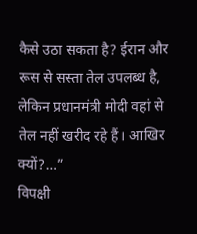कैसे उठा सकता है? ईरान और रूस से सस्ता तेल उपलब्ध है, लेकिन प्रधानमंत्री मोदी वहां से तेल नहीं खरीद रहे हैं। आखिर क्यों?…”
विपक्षी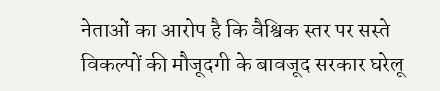नेताओं का आरोप है कि वैश्विक स्तर पर सस्ते विकल्पों की मौजूदगी के बावजूद सरकार घरेलू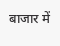बाजार में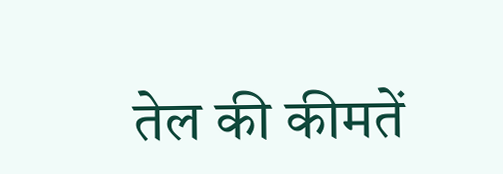तेल की कीमतें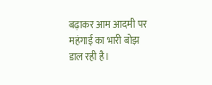बढ़ाकर आम आदमी पर महंगाई का भारी बोझ डाल रही है।